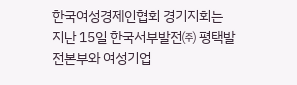한국여성경제인협회 경기지회는 지난 15일 한국서부발전㈜ 평택발전본부와 여성기업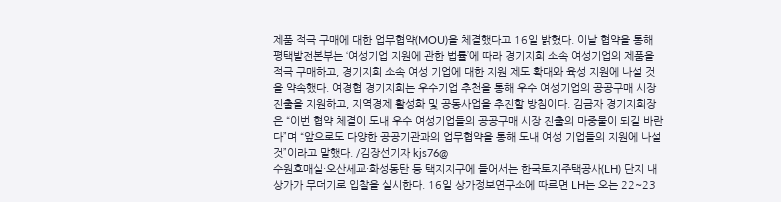제품 적극 구매에 대한 업무협약(MOU)을 체결했다고 16일 밝혔다. 이날 협약을 통해 평택발전본부는 ‘여성기업 지원에 관한 법률’에 따라 경기지회 소속 여성기업의 제품을 적극 구매하고, 경기지회 소속 여성 기업에 대한 지원 제도 확대와 육성 지원에 나설 것을 약속했다. 여경협 경기지회는 우수기업 추천을 통해 우수 여성기업의 공공구매 시장 진출을 지원하고, 지역경제 활성화 및 공동사업을 추진할 방침이다. 김금자 경기지회장은 “이번 협약 체결이 도내 우수 여성기업들의 공공구매 시장 진출의 마중물이 되길 바란다”며 “앞으로도 다양한 공공기관과의 업무협약을 통해 도내 여성 기업들의 지원에 나설 것”이라고 말했다. /김장선기자 kjs76@
수원호매실·오산세교·화성동탄 등 택지지구에 들어서는 한국토지주택공사(LH) 단지 내 상가가 무더기로 입찰을 실시한다. 16일 상가정보연구소에 따르면 LH는 오는 22~23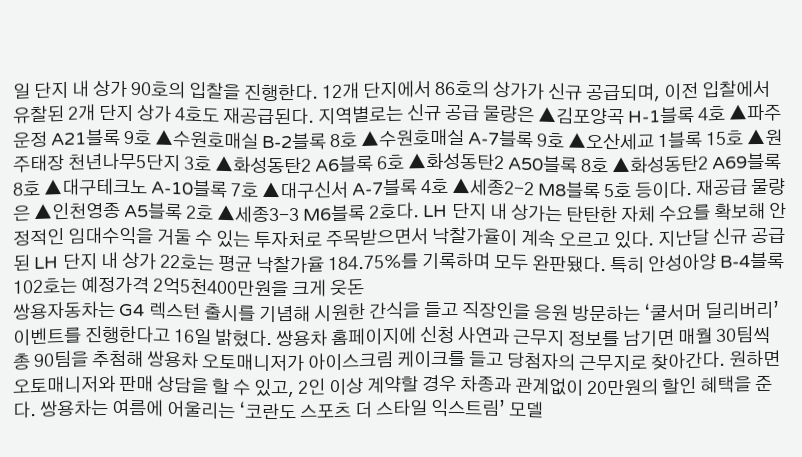일 단지 내 상가 90호의 입찰을 진행한다. 12개 단지에서 86호의 상가가 신규 공급되며, 이전 입찰에서 유찰된 2개 단지 상가 4호도 재공급된다. 지역별로는 신규 공급 물량은 ▲김포양곡 H-1블록 4호 ▲파주운정 A21블록 9호 ▲수원호매실 B-2블록 8호 ▲수원호매실 A-7블록 9호 ▲오산세교 1블록 15호 ▲원주태장 천년나무5단지 3호 ▲화성동탄2 A6블록 6호 ▲화성동탄2 A50블록 8호 ▲화성동탄2 A69블록 8호 ▲대구테크노 A-10블록 7호 ▲대구신서 A-7블록 4호 ▲세종2-2 M8블록 5호 등이다. 재공급 물량은 ▲인천영종 A5블록 2호 ▲세종3-3 M6블록 2호다. LH 단지 내 상가는 탄탄한 자체 수요를 확보해 안정적인 임대수익을 거둘 수 있는 투자처로 주목받으면서 낙찰가율이 계속 오르고 있다. 지난달 신규 공급된 LH 단지 내 상가 22호는 평균 낙찰가율 184.75%를 기록하며 모두 완판됐다. 특히 안성아양 B-4블록 102호는 예정가격 2억5천400만원을 크게 웃돈
쌍용자동차는 G4 렉스턴 출시를 기념해 시원한 간식을 들고 직장인을 응원 방문하는 ‘쿨서머 딜리버리’ 이벤트를 진행한다고 16일 밝혔다. 쌍용차 홈페이지에 신청 사연과 근무지 정보를 남기면 매월 30팀씩 총 90팀을 추첨해 쌍용차 오토매니저가 아이스크림 케이크를 들고 당첨자의 근무지로 찾아간다. 원하면 오토매니저와 판매 상담을 할 수 있고, 2인 이상 계약할 경우 차종과 관계없이 20만원의 할인 혜택을 준다. 쌍용차는 여름에 어울리는 ‘코란도 스포츠 더 스타일 익스트림’ 모델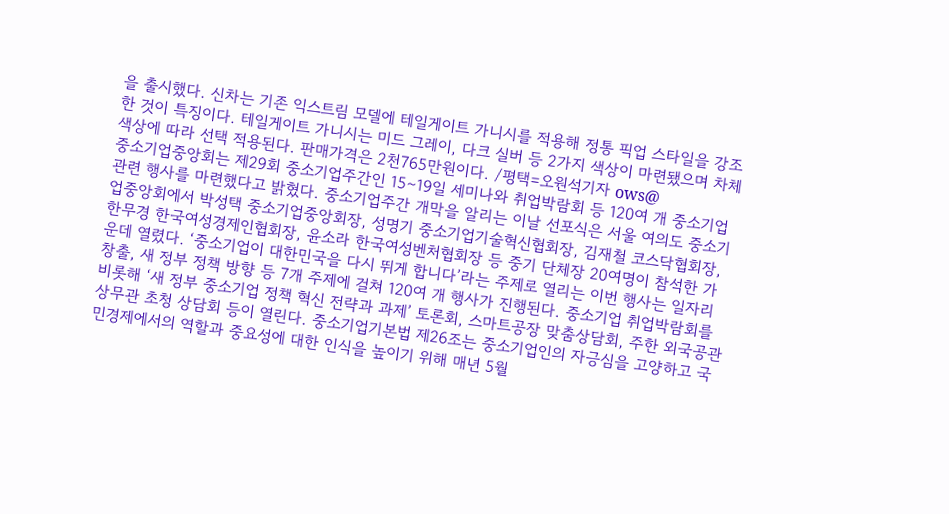을 출시했다. 신차는 기존 익스트림 모델에 테일게이트 가니시를 적용해 정통 픽업 스타일을 강조한 것이 특징이다. 테일게이트 가니시는 미드 그레이, 다크 실버 등 2가지 색상이 마련됐으며 차체 색상에 따라 선택 적용된다. 판매가격은 2천765만원이다. /평택=오원석기자 ows@
중소기업중앙회는 제29회 중소기업주간인 15∼19일 세미나와 취업박람회 등 120여 개 중소기업 관련 행사를 마련했다고 밝혔다. 중소기업주간 개막을 알리는 이날 선포식은 서울 여의도 중소기업중앙회에서 박성택 중소기업중앙회장, 성명기 중소기업기술혁신협회장, 김재철 코스닥협회장, 한무경 한국여성경제인협회장, 윤소라 한국여성벤처협회장 등 중기 단체장 20여명이 참석한 가운데 열렸다. ‘중소기업이 대한민국을 다시 뛰게 합니다’라는 주제로 열리는 이번 행사는 일자리 창출, 새 정부 정책 방향 등 7개 주제에 걸쳐 120여 개 행사가 진행된다. 중소기업 취업박람회를 비롯해 ‘새 정부 중소기업 정책 혁신 전략과 과제’ 토론회, 스마트공장 맞춤상담회, 주한 외국공관 상무관 초청 상담회 등이 열린다. 중소기업기본법 제26조는 중소기업인의 자긍심을 고양하고 국민경제에서의 역할과 중요성에 대한 인식을 높이기 위해 매년 5월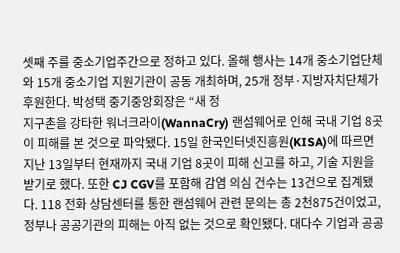셋째 주를 중소기업주간으로 정하고 있다. 올해 행사는 14개 중소기업단체와 15개 중소기업 지원기관이 공동 개최하며, 25개 정부·지방자치단체가 후원한다. 박성택 중기중앙회장은 “새 정
지구촌을 강타한 워너크라이(WannaCry) 랜섬웨어로 인해 국내 기업 8곳이 피해를 본 것으로 파악됐다. 15일 한국인터넷진흥원(KISA)에 따르면 지난 13일부터 현재까지 국내 기업 8곳이 피해 신고를 하고, 기술 지원을 받기로 했다. 또한 CJ CGV를 포함해 감염 의심 건수는 13건으로 집계됐다. 118 전화 상담센터를 통한 랜섬웨어 관련 문의는 총 2천875건이었고, 정부나 공공기관의 피해는 아직 없는 것으로 확인됐다. 대다수 기업과 공공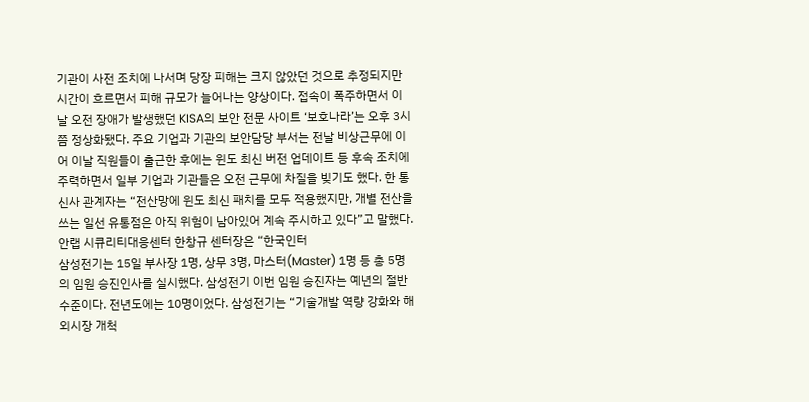기관이 사전 조치에 나서며 당장 피해는 크지 않았던 것으로 추정되지만 시간이 흐르면서 피해 규모가 늘어나는 양상이다. 접속이 폭주하면서 이날 오전 장애가 발생했던 KISA의 보안 전문 사이트 ‘보호나라’는 오후 3시쯤 정상화됐다. 주요 기업과 기관의 보안담당 부서는 전날 비상근무에 이어 이날 직원들이 출근한 후에는 윈도 최신 버전 업데이트 등 후속 조치에 주력하면서 일부 기업과 기관들은 오전 근무에 차질을 빚기도 했다. 한 통신사 관계자는 “전산망에 윈도 최신 패치를 모두 적용했지만, 개별 전산을 쓰는 일선 유통점은 아직 위험이 남아있어 계속 주시하고 있다”고 말했다. 안랩 시큐리티대응센터 한창규 센터장은 “한국인터
삼성전기는 15일 부사장 1명, 상무 3명, 마스터(Master) 1명 등 총 5명의 임원 승진인사를 실시했다. 삼성전기 이번 임원 승진자는 예년의 절반 수준이다. 전년도에는 10명이었다. 삼성전기는 “기술개발 역량 강화와 해외시장 개척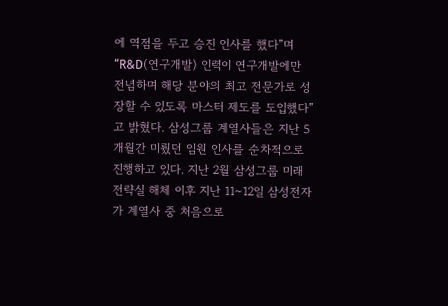에 역점을 두고 승진 인사를 했다”며 “R&D(연구개발) 인력이 연구개발에만 전념하며 해당 분야의 최고 전문가로 성장할 수 있도록 마스터 제도를 도입했다”고 밝혔다. 삼성그룹 계열사들은 지난 5개월간 미뤘던 임원 인사를 순차적으로 진행하고 있다. 지난 2월 삼성그룹 미래전략실 해체 이후 지난 11∼12일 삼성전자가 계열사 중 처음으로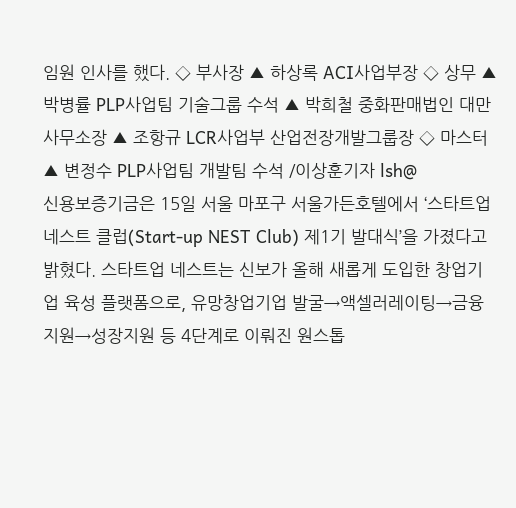임원 인사를 했다. ◇ 부사장 ▲ 하상록 ACI사업부장 ◇ 상무 ▲ 박병률 PLP사업팀 기술그룹 수석 ▲ 박희철 중화판매법인 대만사무소장 ▲ 조항규 LCR사업부 산업전장개발그룹장 ◇ 마스터 ▲ 변정수 PLP사업팀 개발팀 수석 /이상훈기자 lsh@
신용보증기금은 15일 서울 마포구 서울가든호텔에서 ‘스타트업 네스트 클럽(Start-up NEST Club) 제1기 발대식’을 가졌다고 밝혔다. 스타트업 네스트는 신보가 올해 새롭게 도입한 창업기업 육성 플랫폼으로, 유망창업기업 발굴→액셀러레이팅→금융지원→성장지원 등 4단계로 이뤄진 원스톱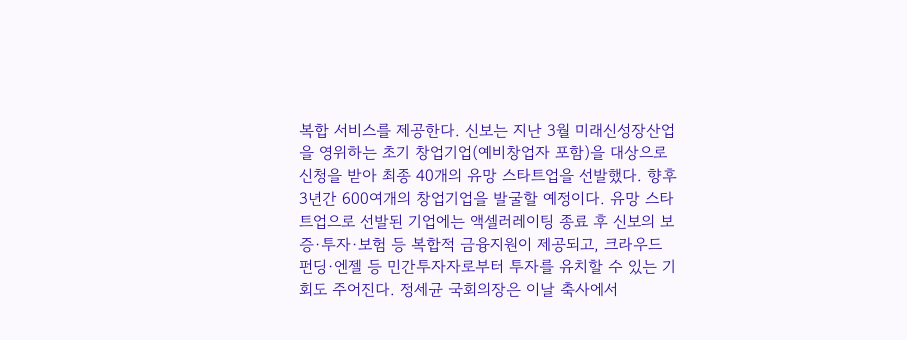복합 서비스를 제공한다. 신보는 지난 3월 미래신성장산업을 영위하는 초기 창업기업(예비창업자 포함)을 대상으로 신청을 받아 최종 40개의 유망 스타트업을 선발했다. 향후 3년간 600여개의 창업기업을 발굴할 예정이다. 유망 스타트업으로 선발된 기업에는 액셀러레이팅 종료 후 신보의 보증·투자·보험 등 복합적 금융지원이 제공되고, 크라우드 펀딩·엔젤 등 민간투자자로부터 투자를 유치할 수 있는 기회도 주어진다. 정세균 국회의장은 이날 축사에서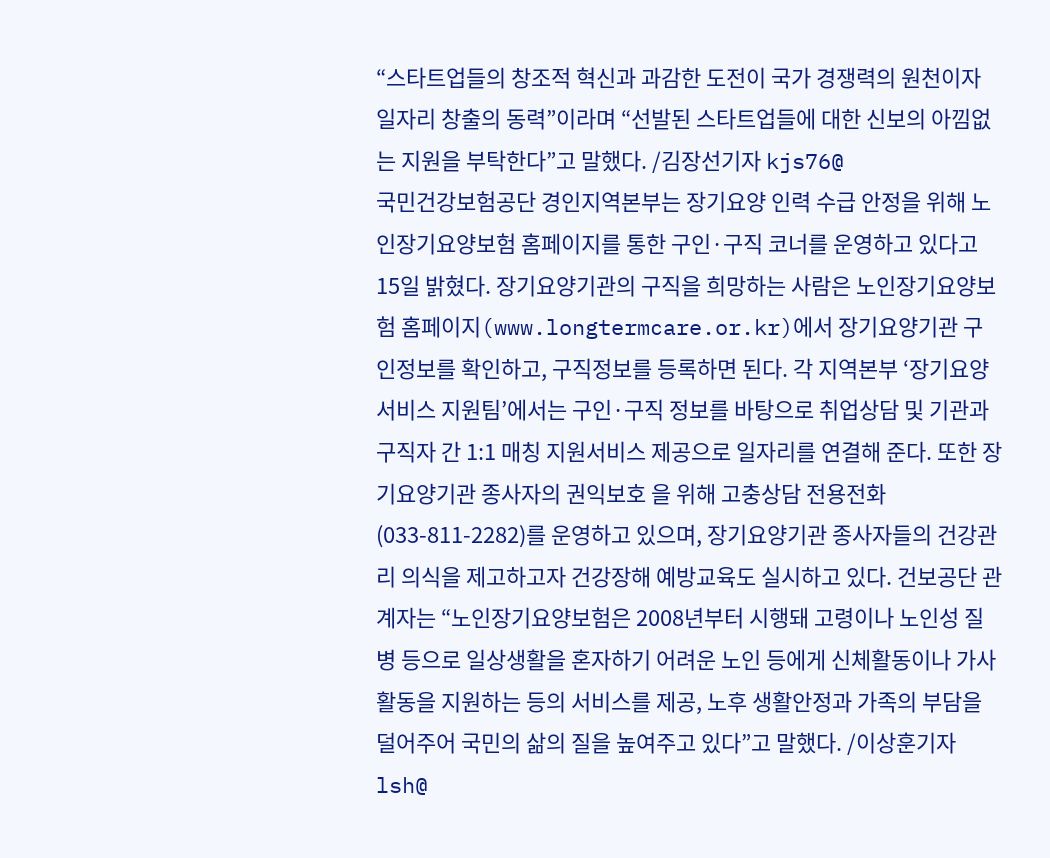“스타트업들의 창조적 혁신과 과감한 도전이 국가 경쟁력의 원천이자 일자리 창출의 동력”이라며 “선발된 스타트업들에 대한 신보의 아낌없는 지원을 부탁한다”고 말했다. /김장선기자 kjs76@
국민건강보험공단 경인지역본부는 장기요양 인력 수급 안정을 위해 노인장기요양보험 홈페이지를 통한 구인·구직 코너를 운영하고 있다고 15일 밝혔다. 장기요양기관의 구직을 희망하는 사람은 노인장기요양보험 홈페이지(www.longtermcare.or.kr)에서 장기요양기관 구인정보를 확인하고, 구직정보를 등록하면 된다. 각 지역본부 ‘장기요양서비스 지원팀’에서는 구인·구직 정보를 바탕으로 취업상담 및 기관과 구직자 간 1:1 매칭 지원서비스 제공으로 일자리를 연결해 준다. 또한 장기요양기관 종사자의 권익보호 을 위해 고충상담 전용전화(033-811-2282)를 운영하고 있으며, 장기요양기관 종사자들의 건강관리 의식을 제고하고자 건강장해 예방교육도 실시하고 있다. 건보공단 관계자는 “노인장기요양보험은 2008년부터 시행돼 고령이나 노인성 질병 등으로 일상생활을 혼자하기 어려운 노인 등에게 신체활동이나 가사활동을 지원하는 등의 서비스를 제공, 노후 생활안정과 가족의 부담을 덜어주어 국민의 삶의 질을 높여주고 있다”고 말했다. /이상훈기자 lsh@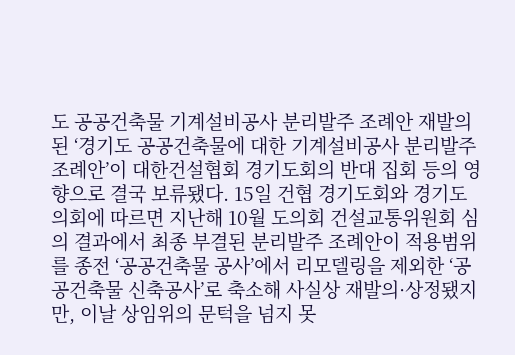도 공공건축물 기계설비공사 분리발주 조례안 재발의된 ‘경기도 공공건축물에 대한 기계설비공사 분리발주 조례안’이 대한건설협회 경기도회의 반대 집회 등의 영향으로 결국 보류됐다. 15일 건협 경기도회와 경기도의회에 따르면 지난해 10월 도의회 건설교통위원회 심의 결과에서 최종 부결된 분리발주 조례안이 적용범위를 종전 ‘공공건축물 공사’에서 리모델링을 제외한 ‘공공건축물 신축공사’로 축소해 사실상 재발의·상정됐지만, 이날 상임위의 문턱을 넘지 못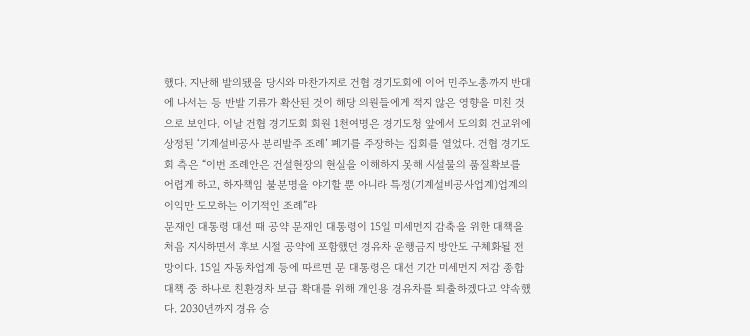했다. 지난해 발의됐을 당시와 마찬가지로 건협 경기도회에 이어 민주노총까지 반대에 나서는 등 반발 기류가 확산된 것이 해당 의원들에게 적지 않은 영향을 미친 것으로 보인다. 이날 건협 경기도회 회원 1천여명은 경기도청 앞에서 도의회 건교위에 상정된 ‘기계설비공사 분리발주 조례’ 폐기를 주장하는 집회를 열었다. 건협 경기도회 측은 “이번 조례안은 건설현장의 현실을 이해하지 못해 시설물의 품질확보를 어렵게 하고, 하자책임 불분명을 야기할 뿐 아니라 특정(기계설비공사업계)업계의 이익만 도모하는 이기적인 조례”라
문재인 대통령 대선 때 공약 문재인 대통령이 15일 미세먼지 감축을 위한 대책을 처음 지시하면서 후보 시절 공약에 포함했던 경유차 운행금지 방안도 구체화될 전망이다. 15일 자동차업계 등에 따르면 문 대통령은 대선 기간 미세먼지 저감 종합대책 중 하나로 친환경차 보급 확대를 위해 개인용 경유차를 퇴출하겠다고 약속했다. 2030년까지 경유 승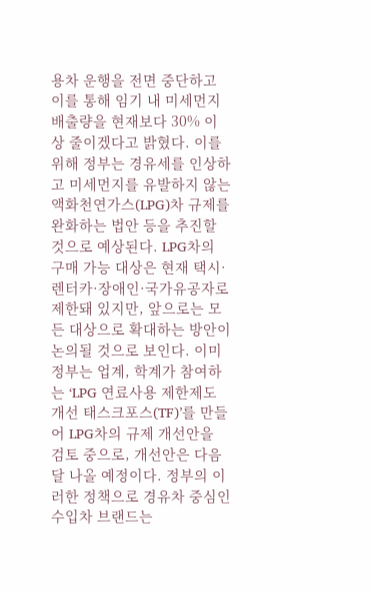용차 운행을 전면 중단하고 이를 통해 임기 내 미세먼지 배출량을 현재보다 30% 이상 줄이겠다고 밝혔다. 이를 위해 정부는 경유세를 인상하고 미세먼지를 유발하지 않는 액화천연가스(LPG)차 규제를 완화하는 법안 등을 추진할 것으로 예상된다. LPG차의 구매 가능 대상은 현재 택시·렌터카·장애인·국가유공자로 제한돼 있지만, 앞으로는 모든 대상으로 확대하는 방안이 논의될 것으로 보인다. 이미 정부는 업계, 학계가 참여하는 ‘LPG 연료사용 제한제도 개선 태스크포스(TF)’를 만들어 LPG차의 규제 개선안을 검토 중으로, 개선안은 다음달 나올 예정이다. 정부의 이러한 정책으로 경유차 중심인 수입차 브랜드는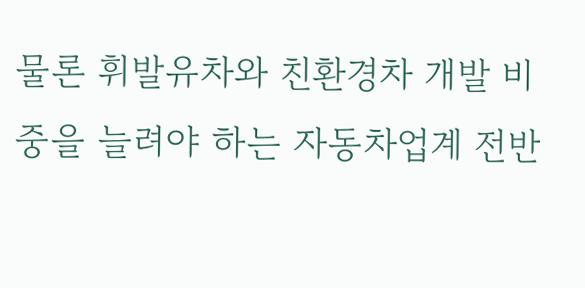물론 휘발유차와 친환경차 개발 비중을 늘려야 하는 자동차업계 전반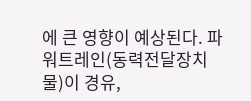에 큰 영향이 예상된다. 파워트레인(동력전달장치물)이 경유,